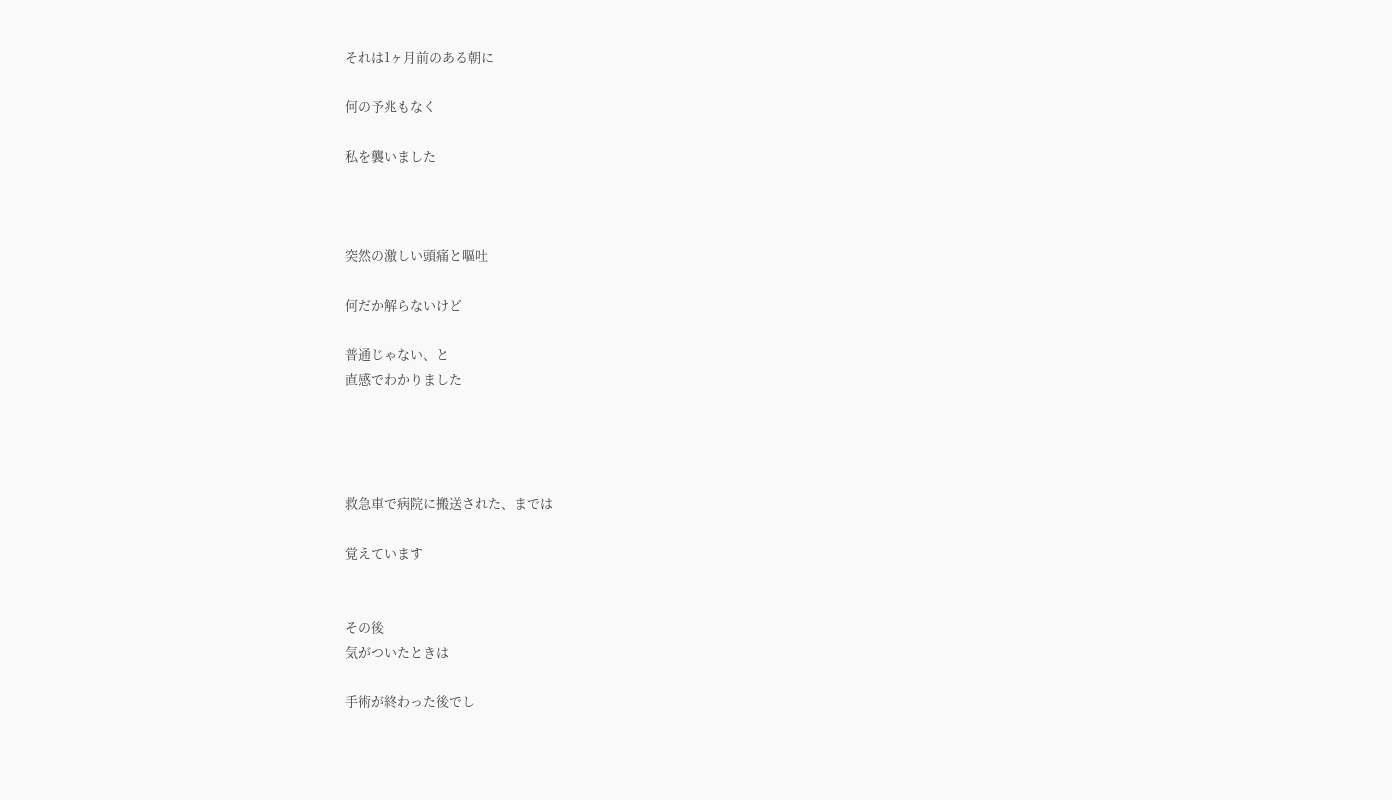それは1ヶ月前のある朝に

何の予兆もなく

私を襲いました



突然の激しい頭痛と嘔吐

何だか解らないけど

普通じゃない、と
直感でわかりました




救急車で病院に搬送された、までは

覚えています


その後
気がついたときは

手術が終わった後でし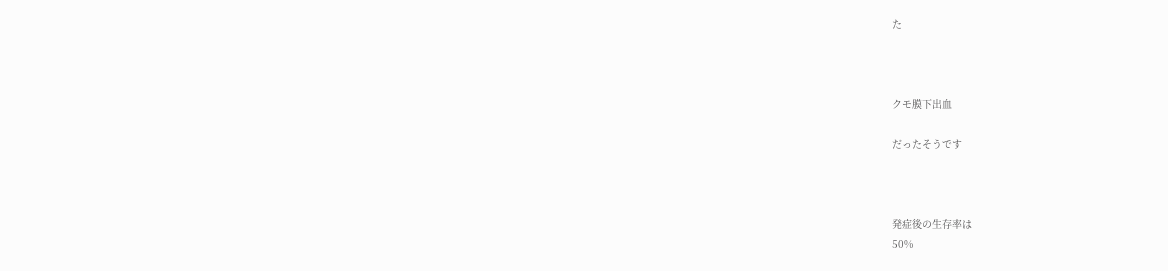た



クモ膜下出血

だったそうです



発症後の生存率は
50%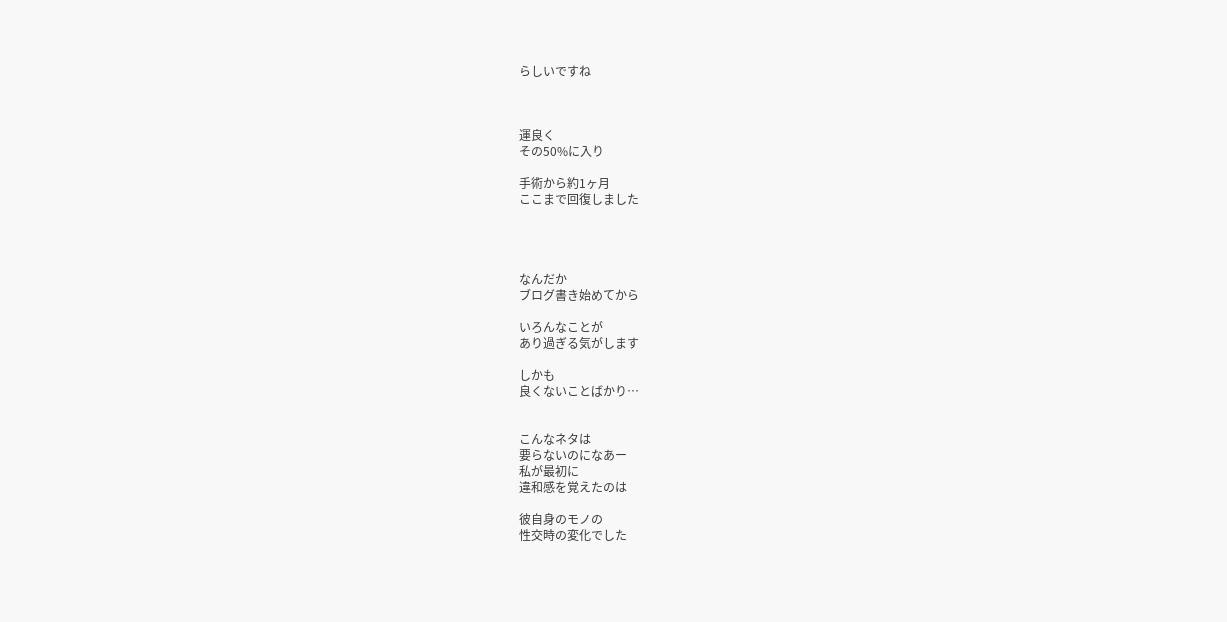らしいですね



運良く
その50%に入り

手術から約1ヶ月
ここまで回復しました




なんだか
ブログ書き始めてから

いろんなことが
あり過ぎる気がします

しかも
良くないことばかり…


こんなネタは
要らないのになあー
私が最初に
違和感を覚えたのは

彼自身のモノの
性交時の変化でした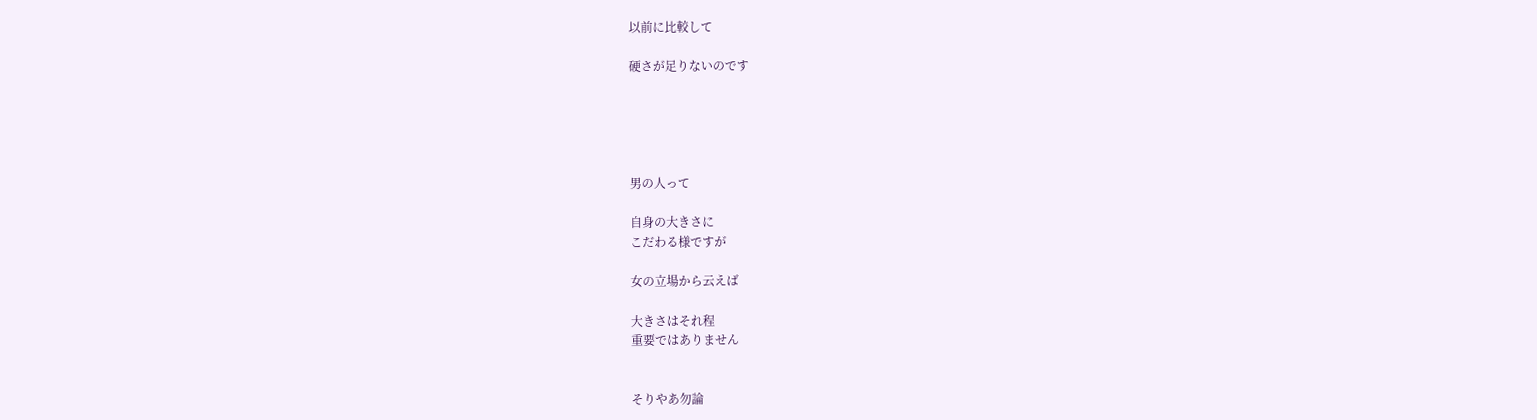以前に比較して

硬さが足りないのです





男の人って

自身の大きさに
こだわる様ですが

女の立場から云えば

大きさはそれ程
重要ではありません


そりやあ勿論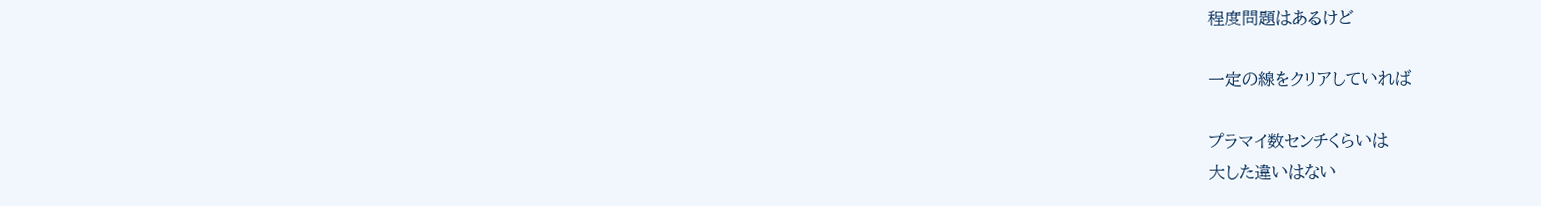程度問題はあるけど

一定の線をクリアしていれば

プラマイ数センチくらいは
大した違いはない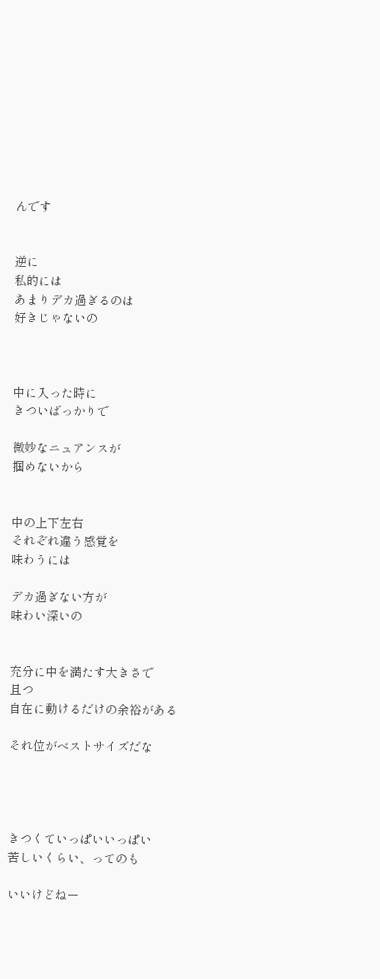んです


逆に
私的には
あまりデカ過ぎるのは
好きじゃないの



中に入った時に
きついばっかりで

微妙なニュアンスが
掴めないから


中の上下左右
それぞれ違う感覚を
味わうには

デカ過ぎない方が
味わい深いの


充分に中を満たす大きさで
且つ
自在に動けるだけの余裕がある

それ位がベストサイズだな




きつくていっぱいいっぱい
苦しいくらい、ってのも

いいけどねー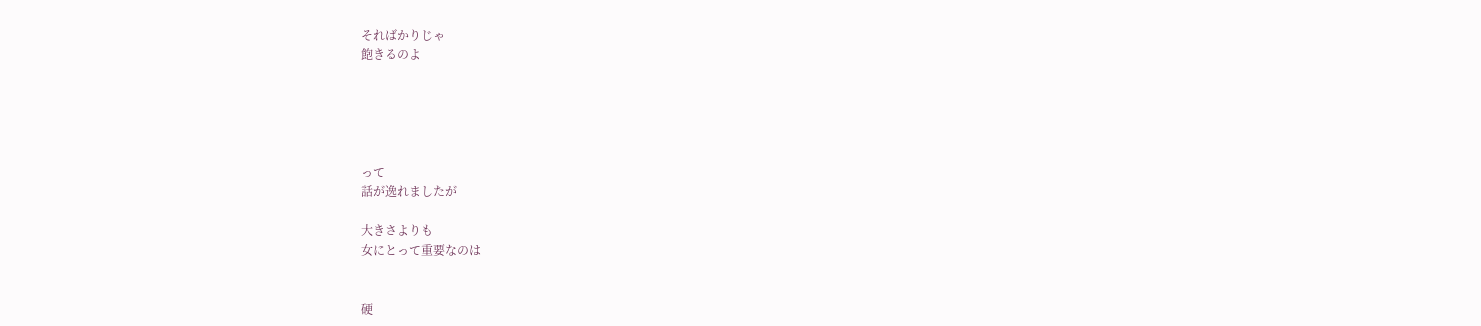そればかりじゃ
飽きるのよ





って
話が逸れましたが

大きさよりも
女にとって重要なのは


硬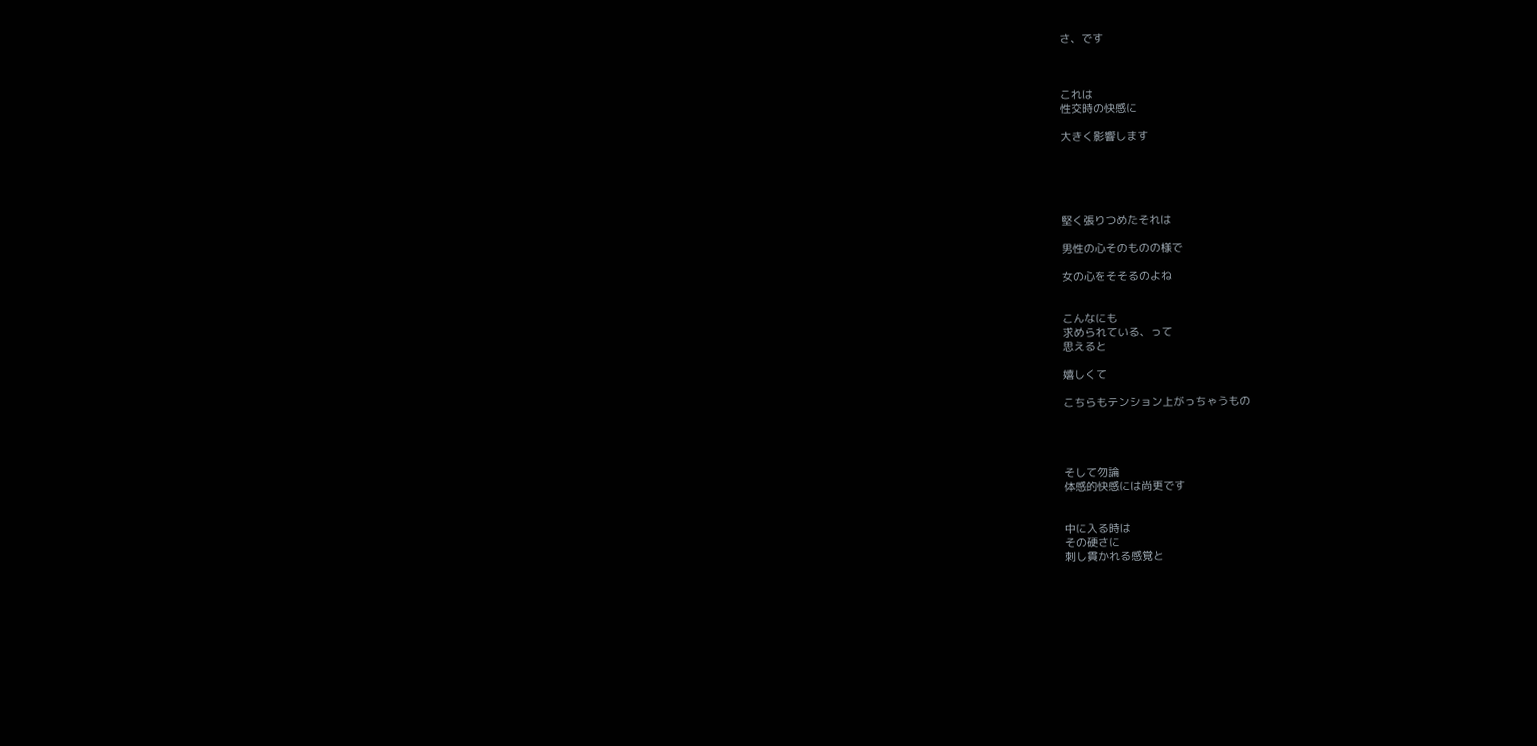さ、です



これは
性交時の快感に

大きく影響します





堅く張りつめたそれは

男性の心そのものの様で

女の心をそそるのよね


こんなにも
求められている、って
思えると

嬉しくて

こちらもテンション上がっちゃうもの




そして勿論
体感的快感には尚更です


中に入る時は
その硬さに
刺し貫かれる感覚と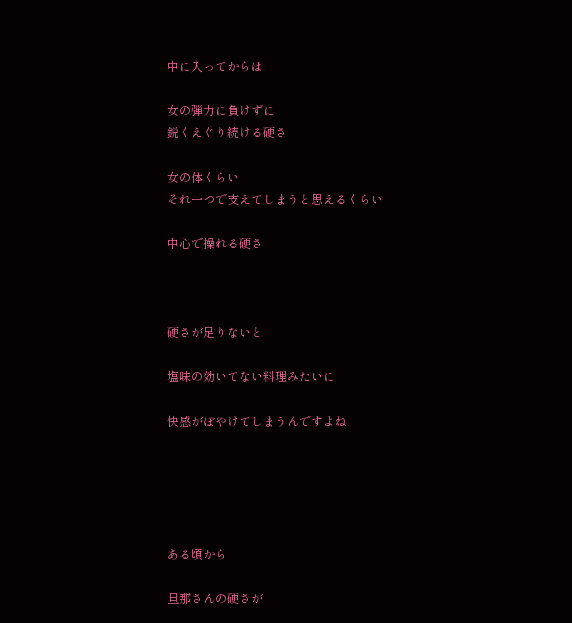中に入ってからは

女の弾力に負けずに
鋭くえぐり続ける硬さ

女の体くらい
それ一つで支えてしまうと思えるくらい

中心で操れる硬さ



硬さが足りないと

塩味の効いてない料理みたいに

快感がぼやけてしまうんですよね





ある頃から

旦那さんの硬さが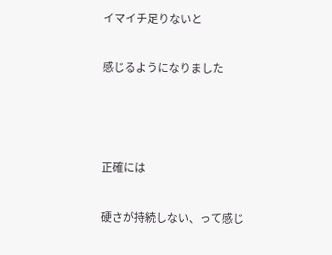イマイチ足りないと

感じるようになりました



正確には

硬さが持続しない、って感じ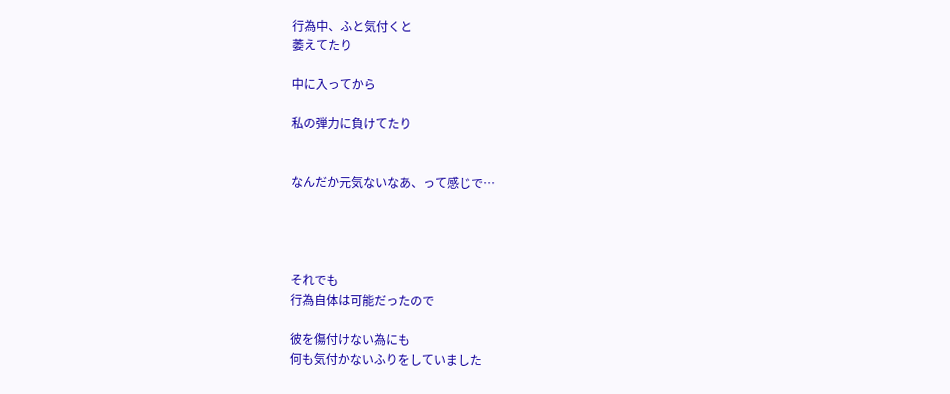行為中、ふと気付くと
萎えてたり

中に入ってから

私の弾力に負けてたり


なんだか元気ないなあ、って感じで…




それでも
行為自体は可能だったので

彼を傷付けない為にも
何も気付かないふりをしていました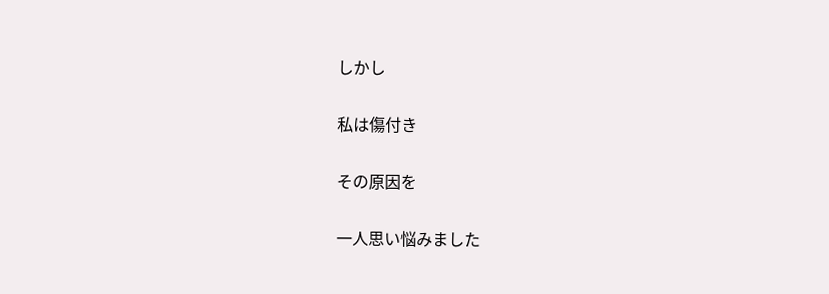しかし

私は傷付き

その原因を

一人思い悩みました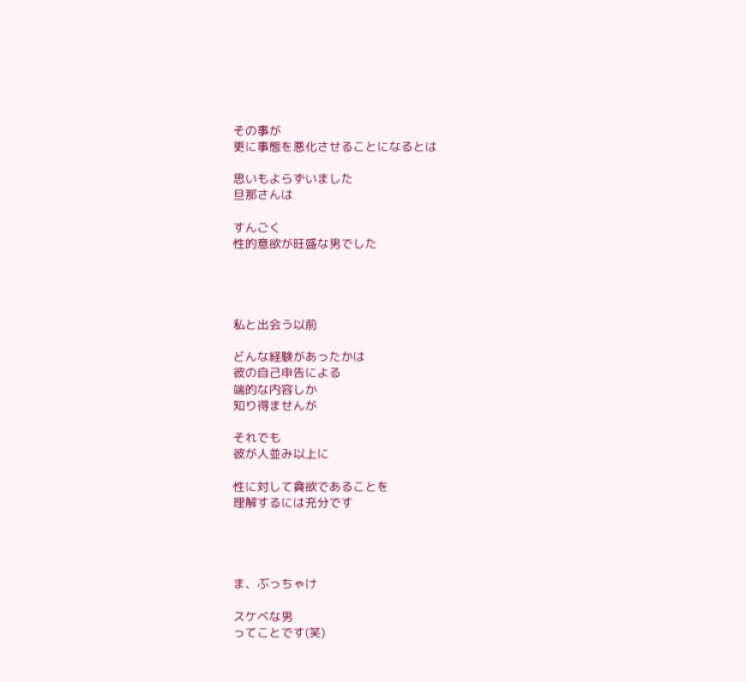その事が
更に事態を悪化させることになるとは

思いもよらずいました
旦那さんは

すんごく
性的意欲が旺盛な男でした




私と出会う以前

どんな経験があったかは
彼の自己申告による
端的な内容しか
知り得ませんが

それでも
彼が人並み以上に

性に対して貪欲であることを
理解するには充分です




ま、ぶっちゃけ

スケベな男
ってことです(笑)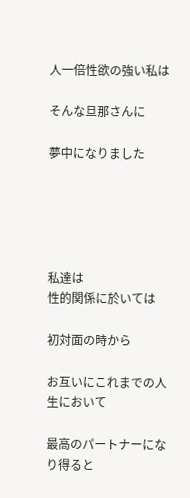人一倍性欲の強い私は

そんな旦那さんに

夢中になりました





私達は
性的関係に於いては

初対面の時から

お互いにこれまでの人生において

最高のパートナーになり得ると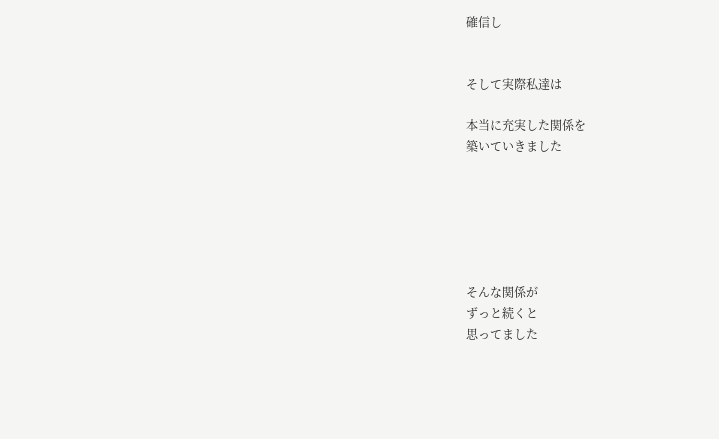確信し


そして実際私達は

本当に充実した関係を
築いていきました






そんな関係が
ずっと続くと
思ってました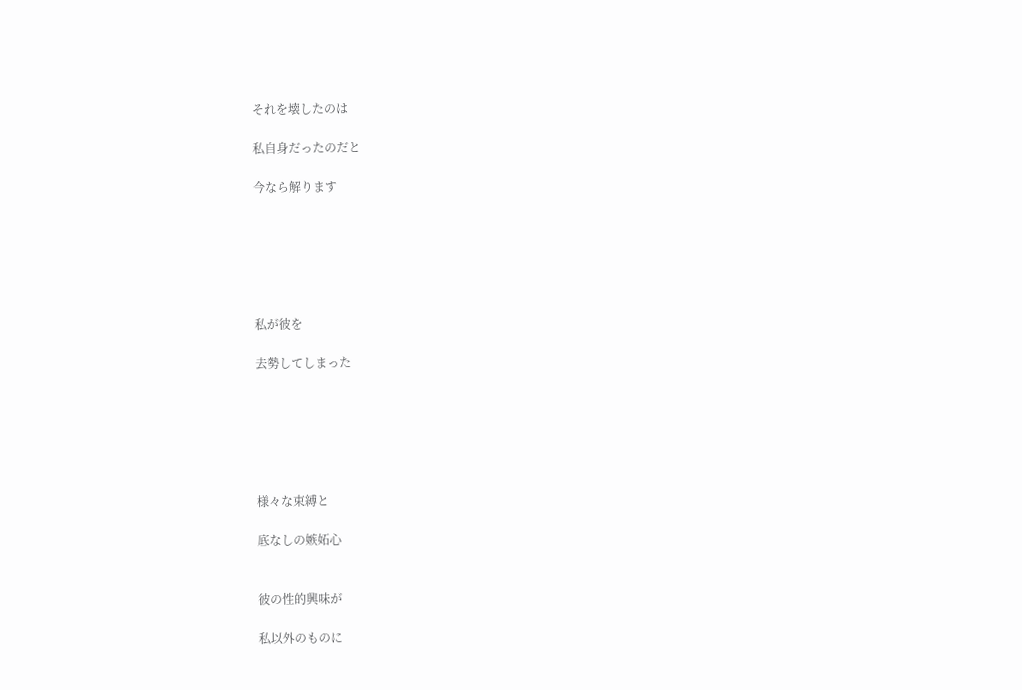それを壊したのは

私自身だったのだと

今なら解ります






私が彼を

去勢してしまった






様々な束縛と

底なしの嫉妬心


彼の性的興味が

私以外のものに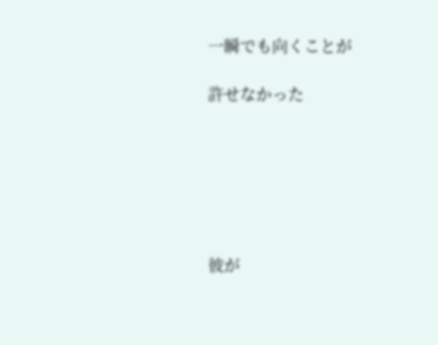一瞬でも向くことが

許せなかった






彼が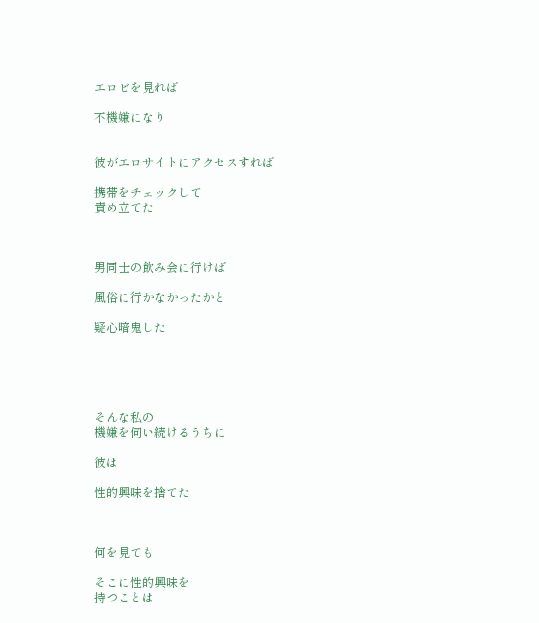エロビを見れば

不機嫌になり


彼がエロサイトにアクセスすれば

携帯をチェックして
責め立てた



男同士の飲み会に行けば

風俗に行かなかったかと

疑心暗鬼した





そんな私の
機嫌を伺い続けるうちに

彼は

性的興味を捨てた



何を見ても

そこに性的興味を
持つことは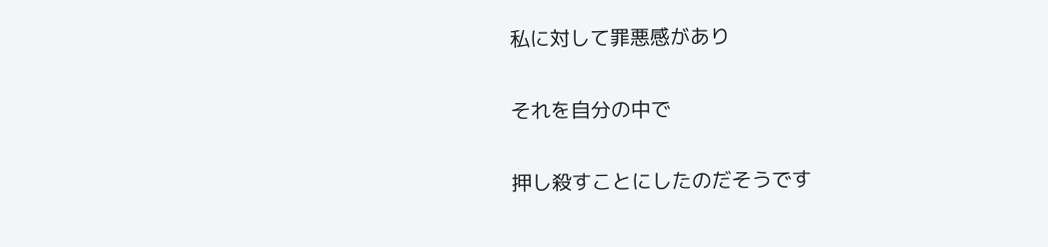私に対して罪悪感があり

それを自分の中で

押し殺すことにしたのだそうです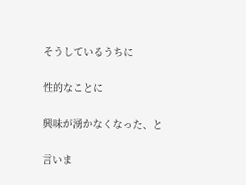そうしているうちに

性的なことに

興味が湧かなくなった、と

言いま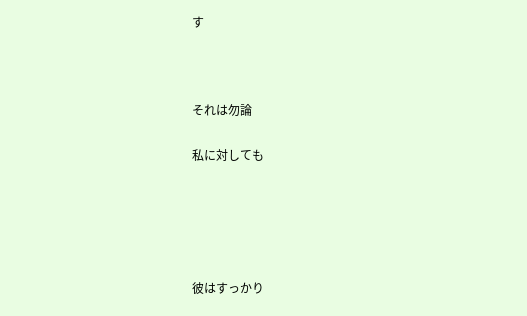す



それは勿論

私に対しても





彼はすっかり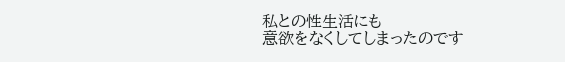私との性生活にも
意欲をなくしてしまったのです